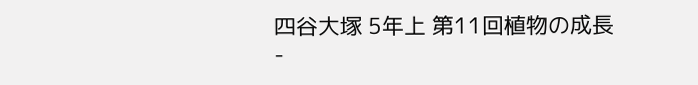四谷大塚 5年上 第11回植物の成長
-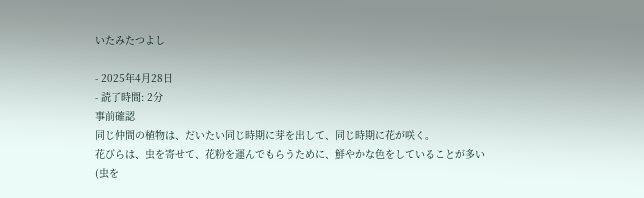いたみたつよし

- 2025年4月28日
- 読了時間: 2分
事前確認
同じ仲間の植物は、だいたい同じ時期に芽を出して、同じ時期に花が咲く。
花びらは、虫を寄せて、花粉を運んでもらうために、鮮やかな色をしていることが多い
(虫を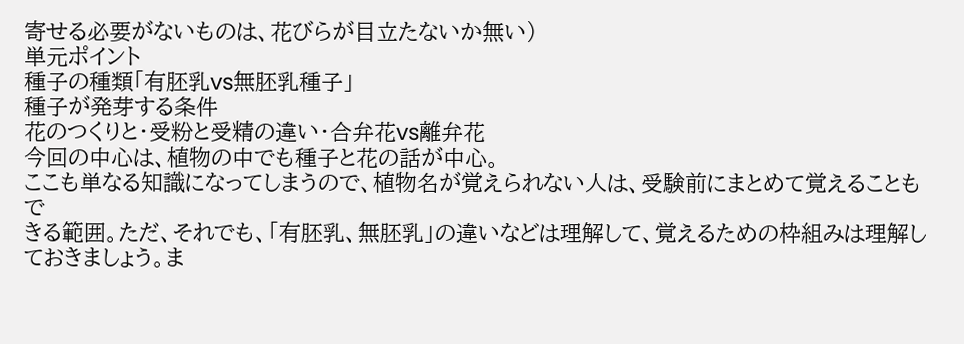寄せる必要がないものは、花びらが目立たないか無い)
単元ポイント
種子の種類「有胚乳vs無胚乳種子」
種子が発芽する条件
花のつくりと・受粉と受精の違い・合弁花vs離弁花
今回の中心は、植物の中でも種子と花の話が中心。
ここも単なる知識になってしまうので、植物名が覚えられない人は、受験前にまとめて覚えることもで
きる範囲。ただ、それでも、「有胚乳、無胚乳」の違いなどは理解して、覚えるための枠組みは理解し
ておきましょう。ま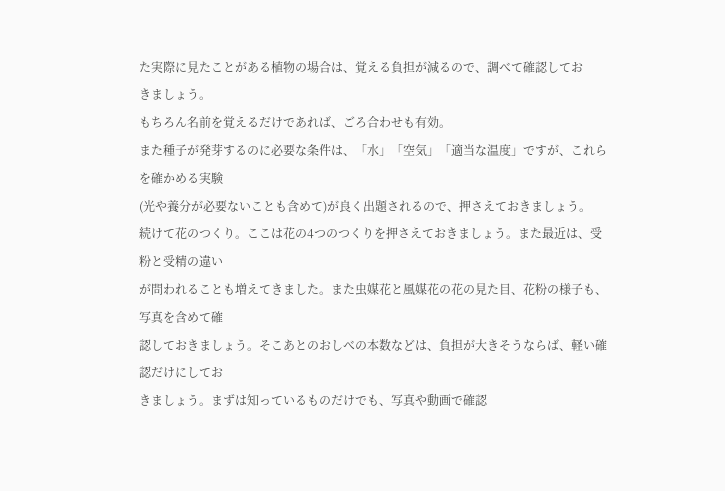た実際に見たことがある植物の場合は、覚える負担が減るので、調べて確認してお
きましょう。
もちろん名前を覚えるだけであれば、ごろ合わせも有効。
また種子が発芽するのに必要な条件は、「水」「空気」「適当な温度」ですが、これらを確かめる実験
(光や養分が必要ないことも含めて)が良く出題されるので、押さえておきましょう。
続けて花のつくり。ここは花の4つのつくりを押さえておきましょう。また最近は、受粉と受精の違い
が問われることも増えてきました。また虫媒花と風媒花の花の見た目、花粉の様子も、写真を含めて確
認しておきましょう。そこあとのおしべの本数などは、負担が大きそうならば、軽い確認だけにしてお
きましょう。まずは知っているものだけでも、写真や動画で確認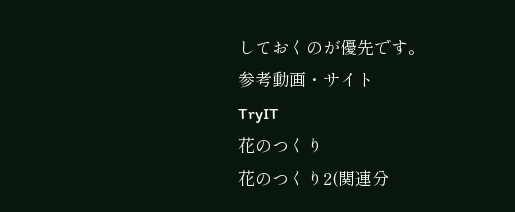しておくのが優先です。
参考動画・サイト
TryIT
花のつくり
花のつくり2(関連分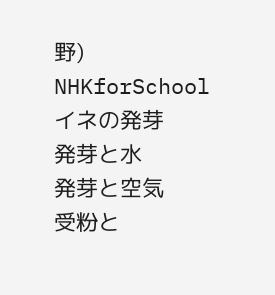野)
NHKforSchool
イネの発芽
発芽と水
発芽と空気
受粉と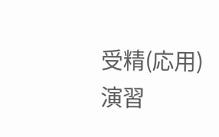受精(応用)
演習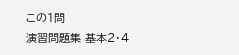この1問
演習問題集 基本2・4